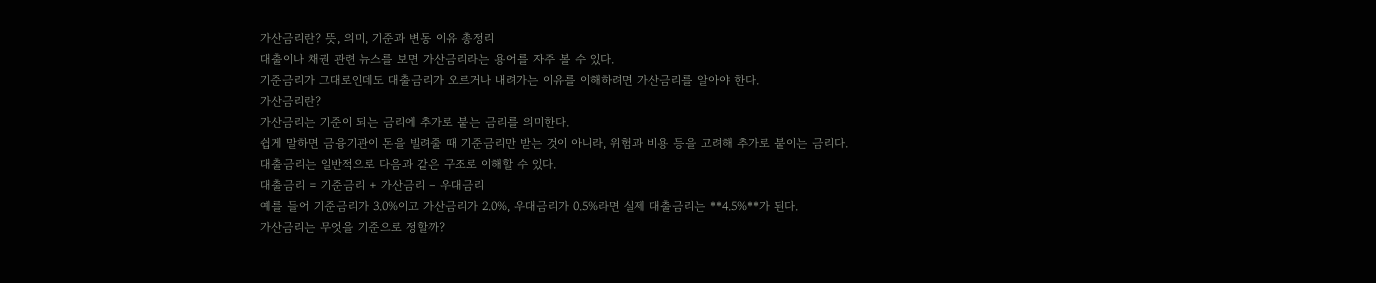가산금리란? 뜻, 의미, 기준과 변동 이유 총정리
대출이나 채권 관련 뉴스를 보면 가산금리라는 용어를 자주 볼 수 있다.
기준금리가 그대로인데도 대출금리가 오르거나 내려가는 이유를 이해하려면 가산금리를 알아야 한다.
가산금리란?
가산금리는 기준이 되는 금리에 추가로 붙는 금리를 의미한다.
쉽게 말하면 금융기관이 돈을 빌려줄 때 기준금리만 받는 것이 아니라, 위험과 비용 등을 고려해 추가로 붙이는 금리다.
대출금리는 일반적으로 다음과 같은 구조로 이해할 수 있다.
대출금리 = 기준금리 + 가산금리 – 우대금리
예를 들어 기준금리가 3.0%이고 가산금리가 2.0%, 우대금리가 0.5%라면 실제 대출금리는 **4.5%**가 된다.
가산금리는 무엇을 기준으로 정할까?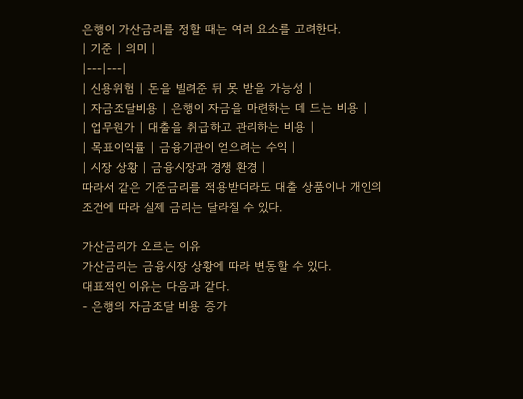은행이 가산금리를 정할 때는 여러 요소를 고려한다.
| 기준 | 의미 |
|---|---|
| 신용위험 | 돈을 빌려준 뒤 못 받을 가능성 |
| 자금조달비용 | 은행이 자금을 마련하는 데 드는 비용 |
| 업무원가 | 대출을 취급하고 관리하는 비용 |
| 목표이익률 | 금융기관이 얻으려는 수익 |
| 시장 상황 | 금융시장과 경쟁 환경 |
따라서 같은 기준금리를 적용받더라도 대출 상품이나 개인의 조건에 따라 실제 금리는 달라질 수 있다.

가산금리가 오르는 이유
가산금리는 금융시장 상황에 따라 변동할 수 있다.
대표적인 이유는 다음과 같다.
- 은행의 자금조달 비용 증가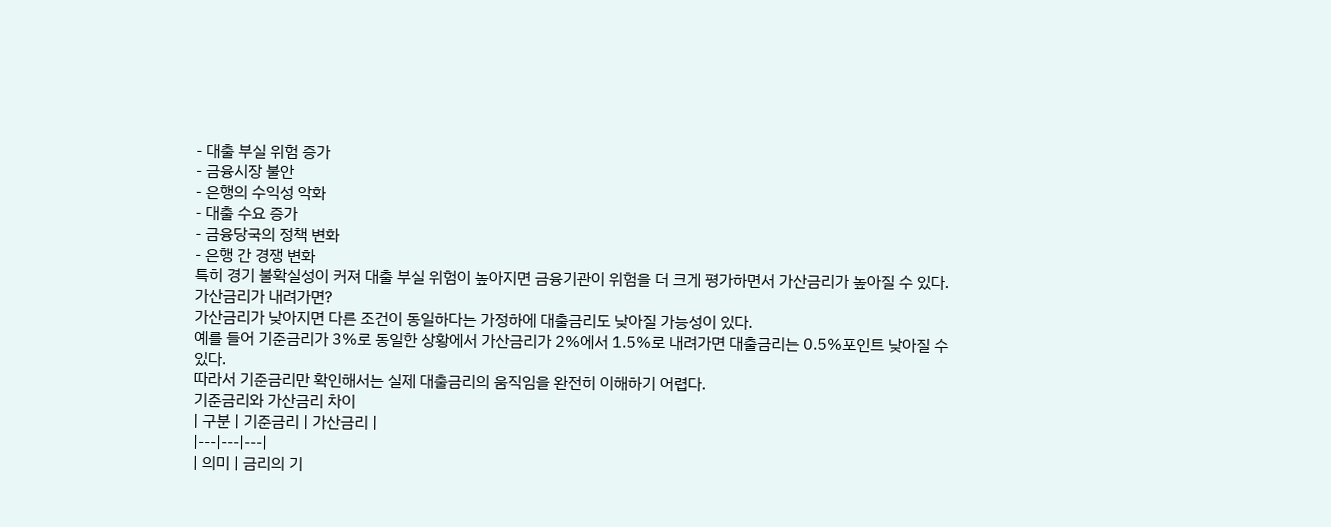- 대출 부실 위험 증가
- 금융시장 불안
- 은행의 수익성 악화
- 대출 수요 증가
- 금융당국의 정책 변화
- 은행 간 경쟁 변화
특히 경기 불확실성이 커져 대출 부실 위험이 높아지면 금융기관이 위험을 더 크게 평가하면서 가산금리가 높아질 수 있다.
가산금리가 내려가면?
가산금리가 낮아지면 다른 조건이 동일하다는 가정하에 대출금리도 낮아질 가능성이 있다.
예를 들어 기준금리가 3%로 동일한 상황에서 가산금리가 2%에서 1.5%로 내려가면 대출금리는 0.5%포인트 낮아질 수 있다.
따라서 기준금리만 확인해서는 실제 대출금리의 움직임을 완전히 이해하기 어렵다.
기준금리와 가산금리 차이
| 구분 | 기준금리 | 가산금리 |
|---|---|---|
| 의미 | 금리의 기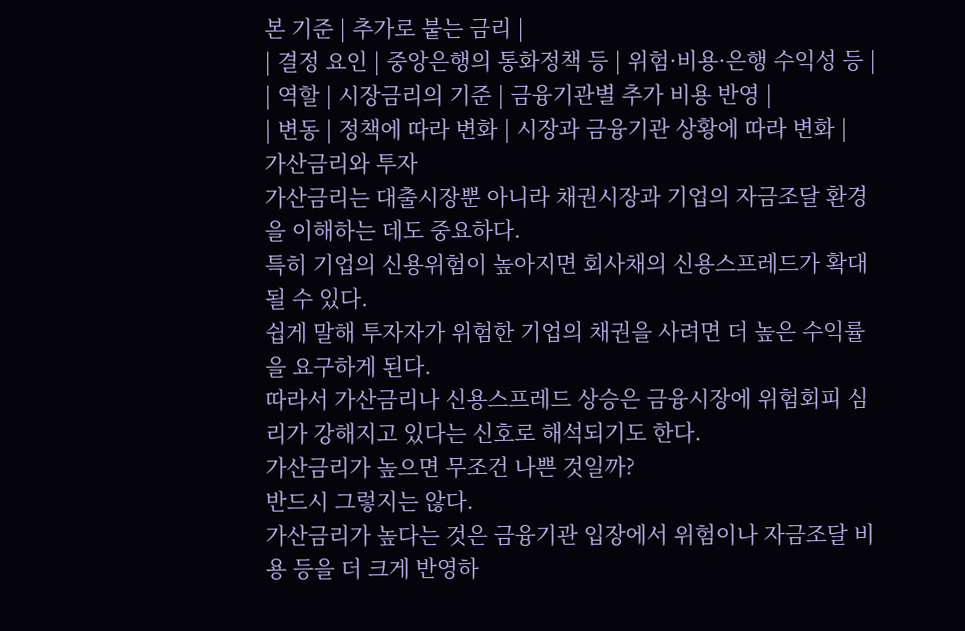본 기준 | 추가로 붙는 금리 |
| 결정 요인 | 중앙은행의 통화정책 등 | 위험·비용·은행 수익성 등 |
| 역할 | 시장금리의 기준 | 금융기관별 추가 비용 반영 |
| 변동 | 정책에 따라 변화 | 시장과 금융기관 상황에 따라 변화 |
가산금리와 투자
가산금리는 대출시장뿐 아니라 채권시장과 기업의 자금조달 환경을 이해하는 데도 중요하다.
특히 기업의 신용위험이 높아지면 회사채의 신용스프레드가 확대될 수 있다.
쉽게 말해 투자자가 위험한 기업의 채권을 사려면 더 높은 수익률을 요구하게 된다.
따라서 가산금리나 신용스프레드 상승은 금융시장에 위험회피 심리가 강해지고 있다는 신호로 해석되기도 한다.
가산금리가 높으면 무조건 나쁜 것일까?
반드시 그렇지는 않다.
가산금리가 높다는 것은 금융기관 입장에서 위험이나 자금조달 비용 등을 더 크게 반영하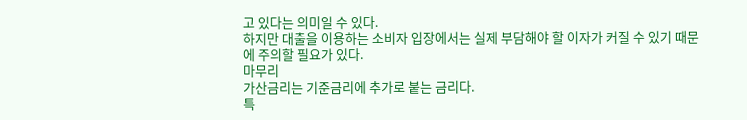고 있다는 의미일 수 있다.
하지만 대출을 이용하는 소비자 입장에서는 실제 부담해야 할 이자가 커질 수 있기 때문에 주의할 필요가 있다.
마무리
가산금리는 기준금리에 추가로 붙는 금리다.
특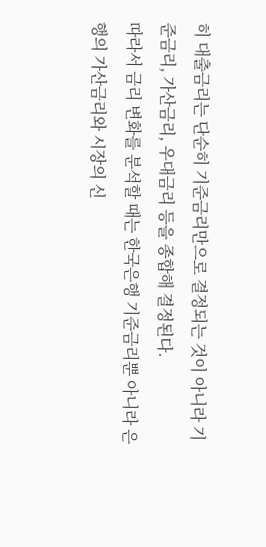히 대출금리는 단순히 기준금리만으로 결정되는 것이 아니라 기준금리, 가산금리, 우대금리 등을 종합해 결정된다.
따라서 금리 변화를 분석할 때는 한국은행 기준금리뿐 아니라 은행의 가산금리와 시장의 신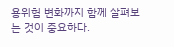용위험 변화까지 함께 살펴보는 것이 중요하다.